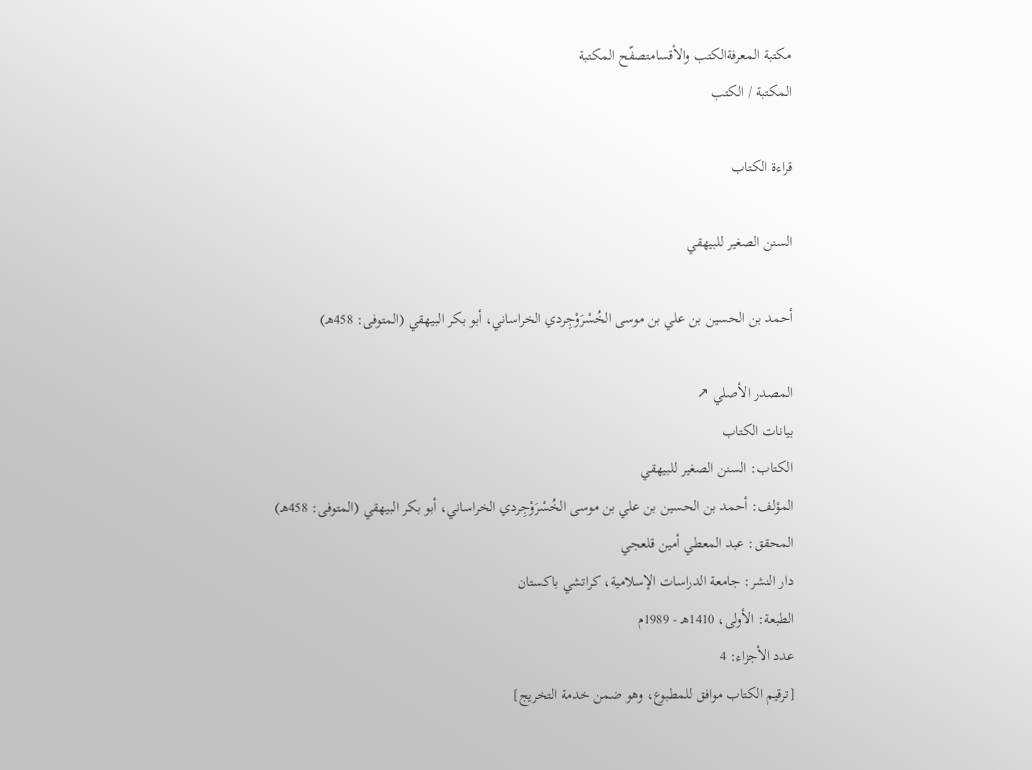مكتبة المعرفةالكتب والأقسامتصفّح المكتبة
المكتبة / الكتب

قراءة الكتاب

السنن الصغير للبيهقي

أحمد بن الحسين بن علي بن موسى الخُسْرَوْجِردي الخراساني، أبو بكر البيهقي (المتوفى: 458هـ)

المصدر الأصلي ↗
بيانات الكتاب
الكتاب: السنن الصغير للبيهقي
المؤلف: أحمد بن الحسين بن علي بن موسى الخُسْرَوْجِردي الخراساني، أبو بكر البيهقي (المتوفى: 458هـ)
المحقق: عبد المعطي أمين قلعجي
دار النشر: جامعة الدراسات الإسلامية، كراتشي باكستان
الطبعة: الأولى، 1410هـ - 1989م
عدد الأجزاء: 4
[ترقيم الكتاب موافق للمطبوع، وهو ضمن خدمة التخريج]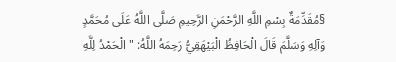§مُقَدِّمَةٌ بِسْمِ اللَّهِ الرَّحْمَنِ الرَّحِيمِ صَلَّى اللَّهُ عَلَى مُحَمَّدٍ وَآلِهِ وَسَلَّمَ قَالَ الْحَافِظُ الْبَيْهَقِيُّ رَحِمَهُ اللَّهُ: " الْحَمْدُ لِلَّهِ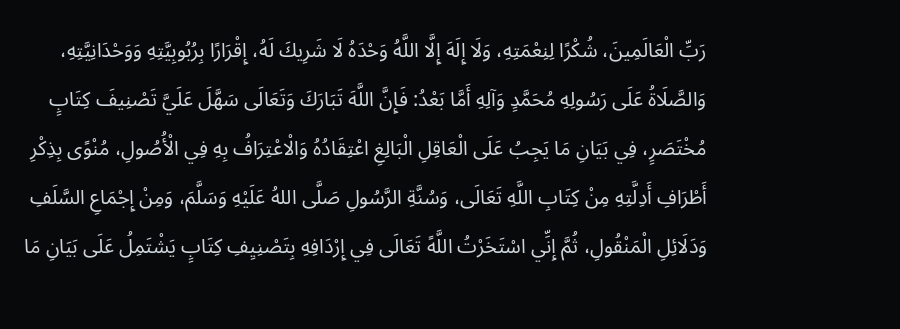رَبِّ الْعَالَمِينَ، شُكْرًا لِنِعْمَتِهِ، وَلَا إِلَهَ إِلَّا اللَّهُ وَحْدَهُ لَا شَرِيكَ لَهُ، إِقْرَارًا بِرُبُوبِيَّتِهِ وَوَحْدَانِيَّتِهِ، وَالصَّلَاةُ عَلَى رَسُولِهِ مُحَمَّدٍ وَآلِهِ أَمَّا بَعْدُ: فَإِنَّ اللَّهَ تَبَارَكَ وَتَعَالَى سَهَّلَ عَلَيَّ تَصْنِيفَ كِتَابٍ مُخْتَصَرٍ، فِي بَيَانِ مَا يَجِبُ عَلَى الْعَاقِلِ الْبَالِغِ اعْتِقَادُهُ وَالْاعْتِرَافُ بِهِ فِي الْأُصُولِ، مُنْوًى بِذِكْرِ أَطْرَافِ أَدِلَّتِهِ مِنْ كِتَابِ اللَّهِ تَعَالَى، وَسُنَّةِ الرَّسُولِ صَلَّى اللهُ عَلَيْهِ وَسَلَّمَ، وَمِنْ إِجْمَاعِ السَّلَفِ وَدَلَائِلِ الْمَنْقُولِ، ثُمَّ إِنِّي اسْتَخَرْتُ اللَّهً تَعَالَى فِي إِرْدَافِهِ بِتَصْنِيِفِ كِتَابٍ يَشْتَمِلُ عَلَى بَيَانِ مَا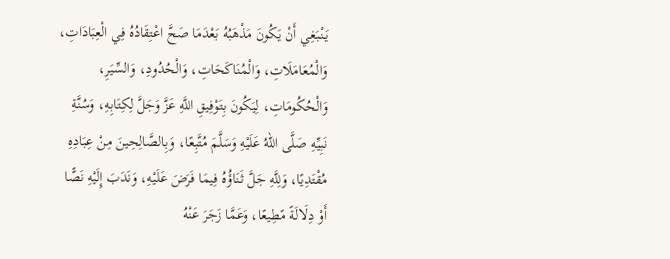يَنْبَغِي أَنْ يَكُونَ مَذْهَبُهُ بَعْدَمَا صَحَّ اعْتِقَادُهُ فِي الْعِبَادَاتِ، وَالْمُعَامَلَاتِ، وَالْمُنَاكَحَاتِ، وَالْحُدُودِ، وَالسِّيَرِ، وَالْحُكُومَاتِ، لِيَكُونَ بِتَوْفِيقِ اللَّهِ عَزَّ وَجَلَّ لِكِتَابِهِ، وَسُنَّةِ نَبِيِّهِ صَلَّى اللهُ عَلَيْهِ وَسَلَّمَ مُتَّبِعًا، وَبِالصَّالِحِينَ مِنْ عِبَادِهِ مُقْتَدِيًا، وَلِلَّهِ جَلَّ ثَنَاؤُهُ فِيمَا فَرَضَ عَلَيْهِ، وَنَدَبَ إِلَيْهِ نَصًّا أَوْ دِلَالَةً مًطِيعًا، وَعَمَّا زَجَرَ عَنْهُ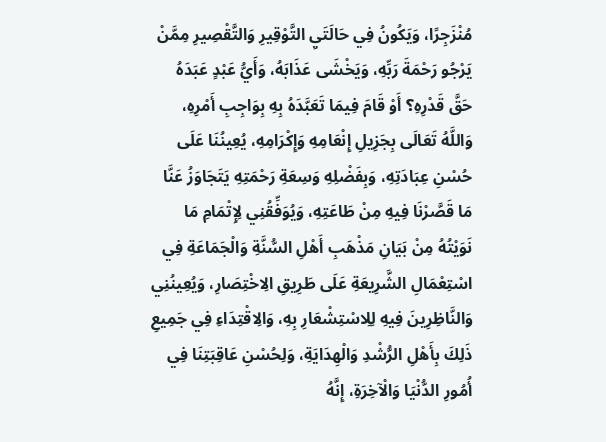مُنْزَجِرًا، وَيَكُونُ فِي حَالَتَيِ التَّوْقِيرِ وَالتَّقْصِيرِ مِمَّنْ يَرْجُو رَحْمَةَ رَبِّهِ، وَيَخْشَى عَذَابَهُ، وَأَيُّ عَبْدٍ عَبَدَهُ حَقَّ قَدْرِهِ؟ أَوْ قَامَ فِيمَا تَعَبَّدَهُ بِهِ بِوَاجِبِ أَمْرِهِ، وَاللَّهُ تَعَالَى بِجَزِيلِ إِنْعَامِهِ وَإِكْرَامِهِ، يُعِينُنَا عَلَى حُسْنِ عِبَادَتِهِ، وَبِفَضْلِهِ وَسِعَةِ رَحْمَتِهِ يَتَجَاوَزُ عَنَّا مَا قَصَّرْنَا فِيهِ مِنْ طَاعَتِهِ، وَيُوَفِّقُنِي لِإِتْمَامِ مَا نَوَيْتُهُ مِنْ بَيَانِ مَذْهَبِ أَهْلِ السُّنَّةِ وَالْجَمَاعَةِ فِي اسْتِعْمَالِ الشَّرِيعَةِ عَلَى طَرِيقِ الِاخْتِصَارِ، وَيُعِينُنِي وَالنَّاظِرِينَ فِيهِ لِلِاسْتِشْعَارِ بِهِ، وَالِاقْتِدَاءِ فِي جَمِيعِ ذَلِكَ بِأَهْلِ الرُّشْدِ وَالْهِدَايَةِ، وَلِحُسْنِ عَاقِبَتِنَا فِي أُمُورِ الدُّنْيَا وَالْآخِرَةِ، إِنَّهُ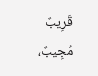قَرِيبٌ مُجِيبٌ،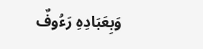وَبِعَبَادِهِ رَءُوفٌ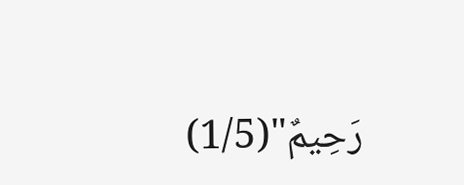رَحِيمٌ"(1/5)